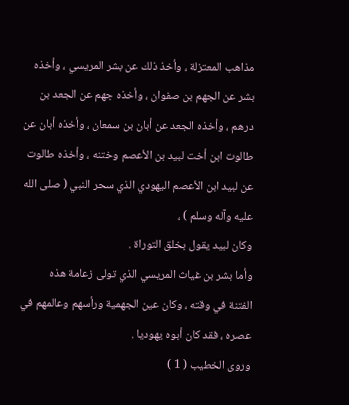مذاهب المعتزلة ، وأخذ ذلك عن بشر المريسي ، وأخذه
بشر عن الجهم بن صفوان ، وأخذه جهم عن الجعد بن
درهم ، وأخذه الجعد عن أبان بن سمعان ، وأخذه أبان عن
طالوت ابن أخت لبيد بن الأعصم وختنه ، وأخذه طالوت
عن لبيد ابن الأعصم اليهودي الذي سحر النبي ( صلى الله عليه وآله وسلم ) ،
وكان لبيد يقول بخلق التوراة .
وأما بشر بن غياث المريسي الذي تولى زعامة هذه
الفتنة في وقته ، وكان عين الجهمية ورأسهم وعالمهم في
عصره ، فقد كان أبوه يهوديا .
وروى الخطيب ( 1 )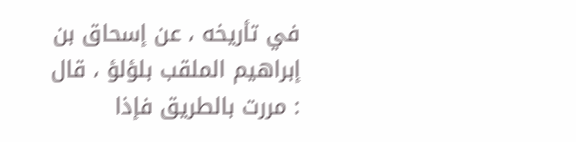في تأريخه ، عن إسحاق بن
إبراهيم الملقب بلؤلؤ ، قال : مررت بالطريق فإذا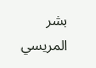بشر
المريسي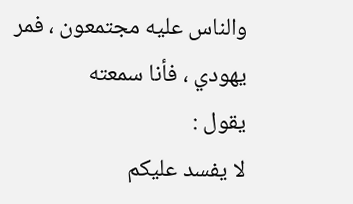والناس عليه مجتمعون ، فمر يهودي ، فأنا سمعته
يقول :
لا يفسد عليكم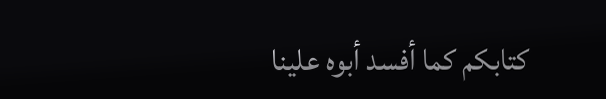كتابكم كما أفسد أبوه علينا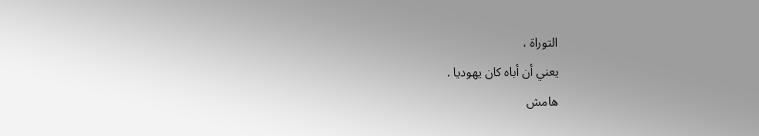التوراة ،
يعني أن أباه كان يهوديا .
هامش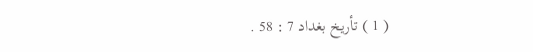( 1 ) تأريخ بغداد 7 : 58 .